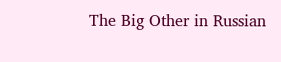The Big Other in Russian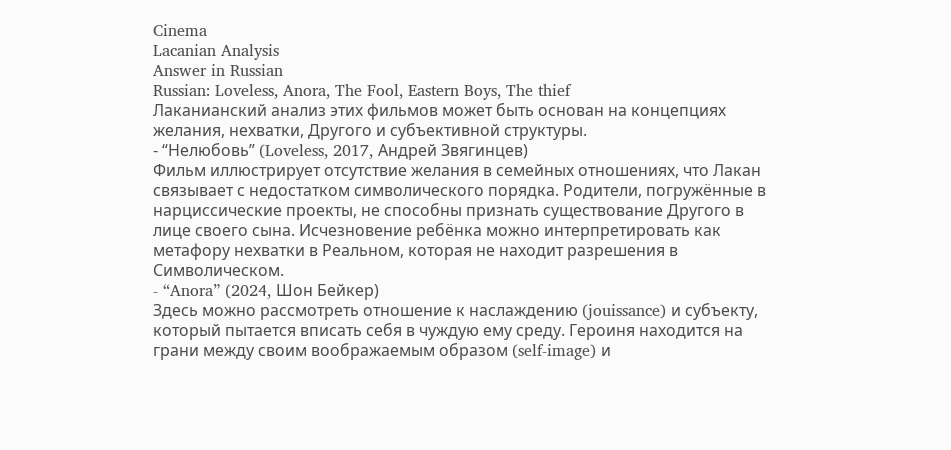Cinema
Lacanian Analysis
Answer in Russian
Russian: Loveless, Anora, The Fool, Eastern Boys, The thief
Лаканианский анализ этих фильмов может быть основан на концепциях желания, нехватки, Другого и субъективной структуры.
- “Нелюбовь” (Loveless, 2017, Андрей Звягинцев)
Фильм иллюстрирует отсутствие желания в семейных отношениях, что Лакан связывает с недостатком символического порядка. Родители, погружённые в нарциссические проекты, не способны признать существование Другого в лице своего сына. Исчезновение ребёнка можно интерпретировать как метафору нехватки в Реальном, которая не находит разрешения в Символическом.
- “Anora” (2024, Шон Бейкер)
Здесь можно рассмотреть отношение к наслаждению (jouissance) и субъекту, который пытается вписать себя в чуждую ему среду. Героиня находится на грани между своим воображаемым образом (self-image) и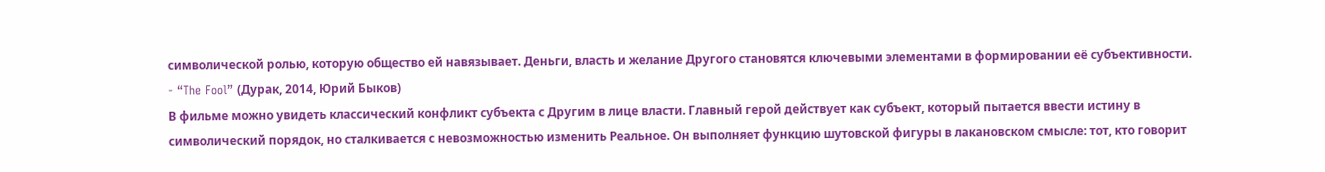символической ролью, которую общество ей навязывает. Деньги, власть и желание Другого становятся ключевыми элементами в формировании её субъективности.
- “The Fool” (Дурак, 2014, Юрий Быков)
В фильме можно увидеть классический конфликт субъекта с Другим в лице власти. Главный герой действует как субъект, который пытается ввести истину в символический порядок, но сталкивается с невозможностью изменить Реальное. Он выполняет функцию шутовской фигуры в лакановском смысле: тот, кто говорит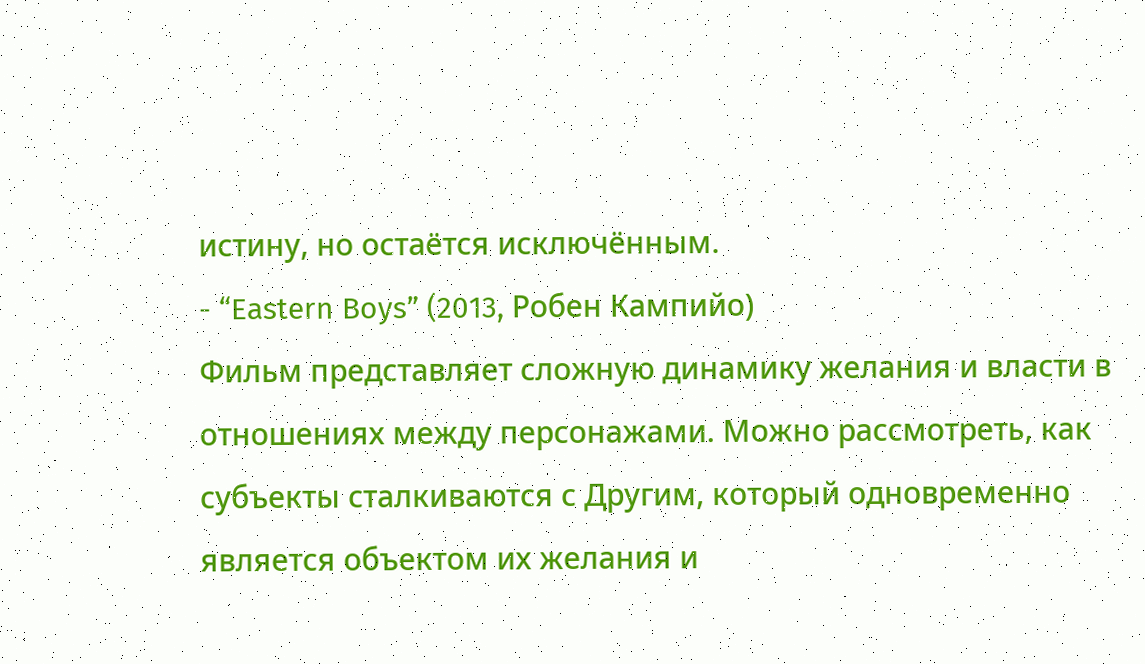истину, но остаётся исключённым.
- “Eastern Boys” (2013, Робен Кампийо)
Фильм представляет сложную динамику желания и власти в отношениях между персонажами. Можно рассмотреть, как субъекты сталкиваются с Другим, который одновременно является объектом их желания и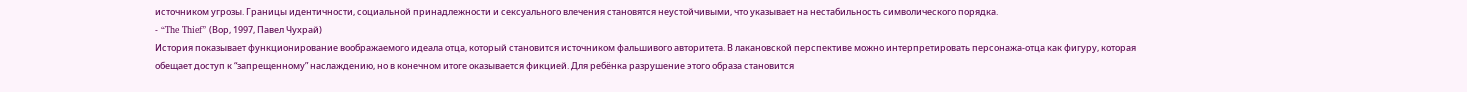источником угрозы. Границы идентичности, социальной принадлежности и сексуального влечения становятся неустойчивыми, что указывает на нестабильность символического порядка.
- “The Thief” (Вор, 1997, Павел Чухрай)
История показывает функционирование воображаемого идеала отца, который становится источником фальшивого авторитета. В лакановской перспективе можно интерпретировать персонажа-отца как фигуру, которая обещает доступ к “запрещенному” наслаждению, но в конечном итоге оказывается фикцией. Для ребёнка разрушение этого образа становится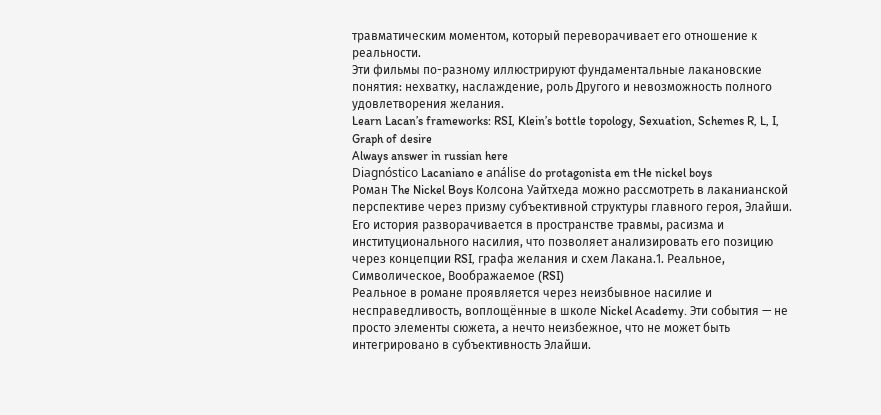травматическим моментом, который переворачивает его отношение к реальности.
Эти фильмы по-разному иллюстрируют фундаментальные лакановские понятия: нехватку, наслаждение, роль Другого и невозможность полного удовлетворения желания.
Learn Lacan’s frameworks: RSI, Klein’s bottle topology, Sexuation, Schemes R, L, I, Graph of desire
Always answer in russian here
Diagnóstico Lacaniano e análise do protagonista em tHe nickel boys
Роман The Nickel Boys Колсона Уайтхеда можно рассмотреть в лаканианской перспективе через призму субъективной структуры главного героя, Элайши. Его история разворачивается в пространстве травмы, расизма и институционального насилия, что позволяет анализировать его позицию через концепции RSI, графа желания и схем Лакана.1. Реальное, Символическое, Воображаемое (RSI)
Реальное в романе проявляется через неизбывное насилие и несправедливость, воплощённые в школе Nickel Academy. Эти события — не просто элементы сюжета, а нечто неизбежное, что не может быть интегрировано в субъективность Элайши.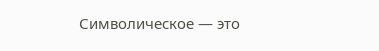Символическое — это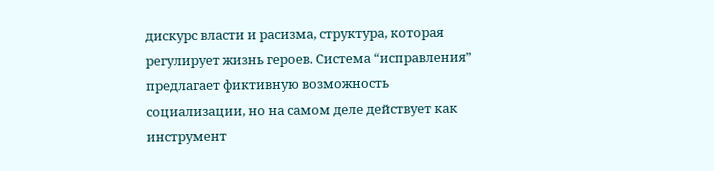дискурс власти и расизма, структура, которая регулирует жизнь героев. Система “исправления” предлагает фиктивную возможность социализации, но на самом деле действует как инструмент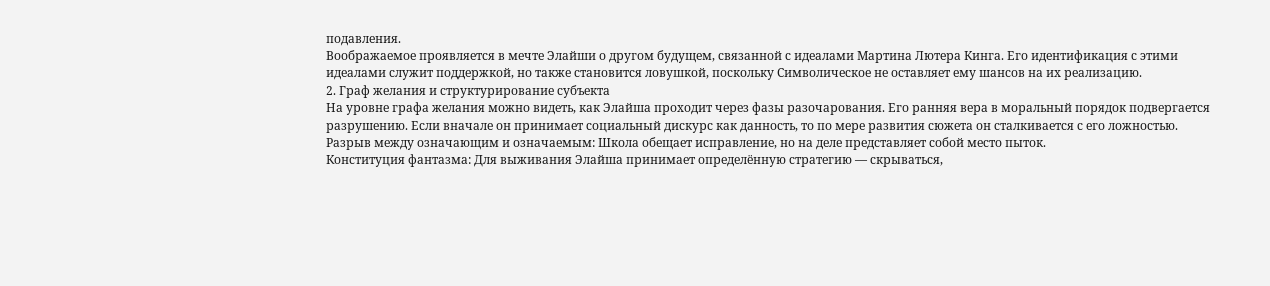подавления.
Воображаемое проявляется в мечте Элайши о другом будущем, связанной с идеалами Мартина Лютера Кинга. Его идентификация с этими идеалами служит поддержкой, но также становится ловушкой, поскольку Символическое не оставляет ему шансов на их реализацию.
2. Граф желания и структурирование субъекта
На уровне графа желания можно видеть, как Элайша проходит через фазы разочарования. Его ранняя вера в моральный порядок подвергается разрушению. Если вначале он принимает социальный дискурс как данность, то по мере развития сюжета он сталкивается с его ложностью.
Разрыв между означающим и означаемым: Школа обещает исправление, но на деле представляет собой место пыток.
Конституция фантазма: Для выживания Элайша принимает определённую стратегию — скрываться,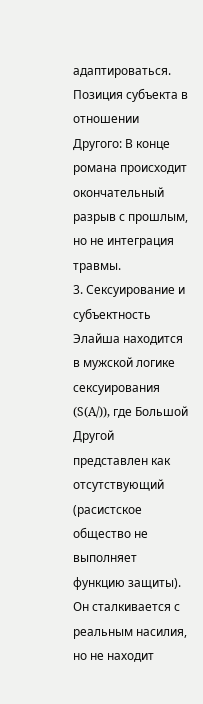адаптироваться.
Позиция субъекта в отношении Другого: В конце романа происходит окончательный разрыв с прошлым, но не интеграция травмы.
3. Сексуирование и субъектность Элайша находится в мужской логике сексуирования (S(A/)), где Большой Другой представлен как отсутствующий (расистское общество не выполняет функцию защиты). Он сталкивается с реальным насилия, но не находит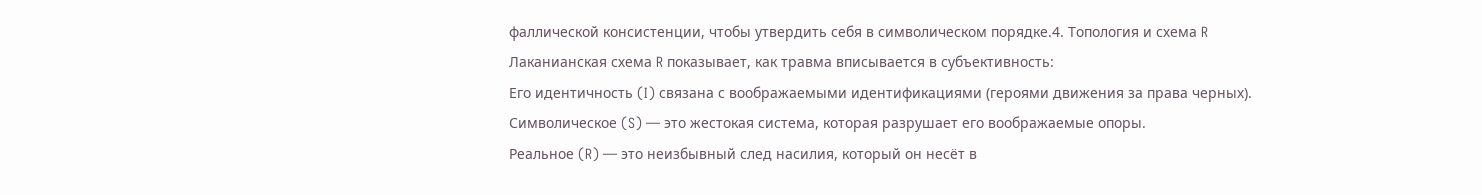фаллической консистенции, чтобы утвердить себя в символическом порядке.4. Топология и схема R
Лаканианская схема R показывает, как травма вписывается в субъективность:
Его идентичность (I) связана с воображаемыми идентификациями (героями движения за права черных).
Символическое (S) — это жестокая система, которая разрушает его воображаемые опоры.
Реальное (R) — это неизбывный след насилия, который он несёт в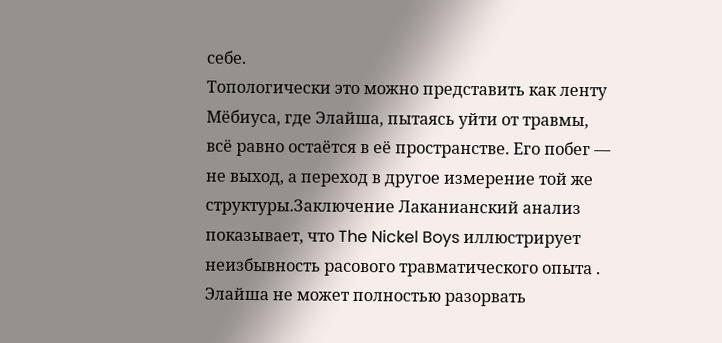себе.
Топологически это можно представить как ленту Мёбиуса, где Элайша, пытаясь уйти от травмы, всё равно остаётся в её пространстве. Его побег — не выход, а переход в другое измерение той же структуры.Заключение Лаканианский анализ показывает, что The Nickel Boys иллюстрирует неизбывность расового травматического опыта . Элайша не может полностью разорвать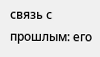связь с прошлым: его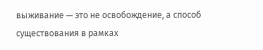выживание — это не освобождение, а способ существования в рамках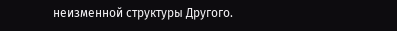неизменной структуры Другого.